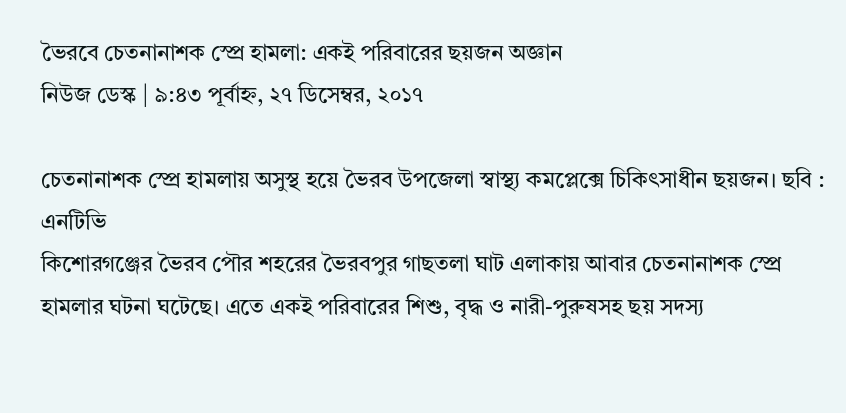ভৈরবে চেতনানাশক স্প্রে হামলা: একই পরিবারের ছয়জন অজ্ঞান
নিউজ ডেস্ক | ৯:৪৩ পূর্বাহ্ন, ২৭ ডিসেম্বর, ২০১৭

চেতনানাশক স্প্রে হামলায় অসুস্থ হয়ে ভৈরব উপজেলা স্বাস্থ্য কমপ্লেক্সে চিকিৎসাধীন ছয়জন। ছবি : এনটিভি
কিশোরগঞ্জের ভৈরব পৌর শহরের ভৈরবপুর গাছতলা ঘাট এলাকায় আবার চেতনানাশক স্প্রে হামলার ঘটনা ঘটেছে। এতে একই পরিবারের শিশু, বৃদ্ধ ও নারী-পুরুষসহ ছয় সদস্য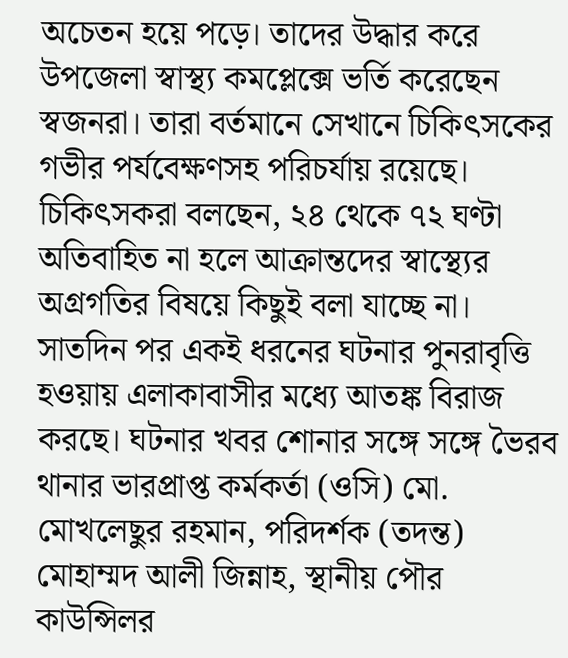অচেতন হয়ে পড়ে। তাদের উদ্ধার করে উপজেলা স্বাস্থ্য কমপ্লেক্সে ভর্তি করেছেন স্বজনরা। তারা বর্তমানে সেখানে চিকিৎসকের গভীর পর্যবেক্ষণসহ পরিচর্যায় রয়েছে।
চিকিৎসকরা বলছেন, ২৪ থেকে ৭২ ঘণ্টা অতিবাহিত না হলে আক্রান্তদের স্বাস্থ্যের অগ্রগতির বিষয়ে কিছুই বলা যাচ্ছে না।
সাতদিন পর একই ধরনের ঘটনার পুনরাবৃত্তি হওয়ায় এলাকাবাসীর মধ্যে আতঙ্ক বিরাজ করছে। ঘটনার খবর শোনার সঙ্গে সঙ্গে ভৈরব থানার ভারপ্রাপ্ত কর্মকর্তা (ওসি) মো. মোখলেছুর রহমান, পরিদর্শক (তদন্ত) মোহাম্মদ আলী জিন্নাহ, স্থানীয় পৌর কাউন্সিলর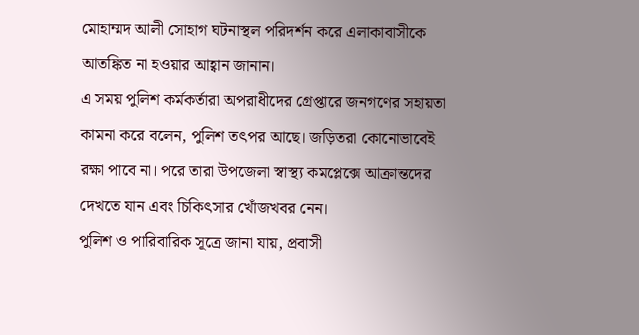মোহাম্মদ আলী সোহাগ ঘটনাস্থল পরিদর্শন করে এলাকাবাসীকে আতঙ্কিত না হওয়ার আহ্বান জানান।
এ সময় পুলিশ কর্মকর্তারা অপরাধীদের গ্রেপ্তারে জনগণের সহায়তা কামনা করে বলেন, পুলিশ তৎপর আছে। জড়িতরা কোনোভাবেই রক্ষা পাবে না। পরে তারা উপজেলা স্বাস্থ্য কমপ্লেক্সে আক্রান্তদের দেখতে যান এবং চিকিৎসার খোঁজখবর নেন।
পুলিশ ও পারিবারিক সূত্রে জানা যায়, প্রবাসী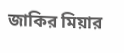জাকির মিয়ার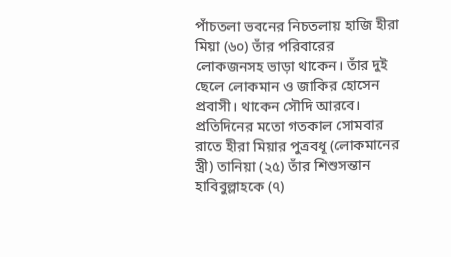পাঁচতলা ভবনের নিচতলায় হাজি হীরা মিয়া (৬০) তাঁর পরিবারের লোকজনসহ ভাড়া থাকেন। তাঁর দুই ছেলে লোকমান ও জাকির হোসেন প্রবাসী। থাকেন সৌদি আরবে। প্রতিদিনের মতো গতকাল সোমবার রাতে হীরা মিয়ার পুত্রবধূ (লোকমানের স্ত্রী) তানিয়া (২৫) তাঁর শিশুসন্তান হাবিবুল্লাহকে (৭)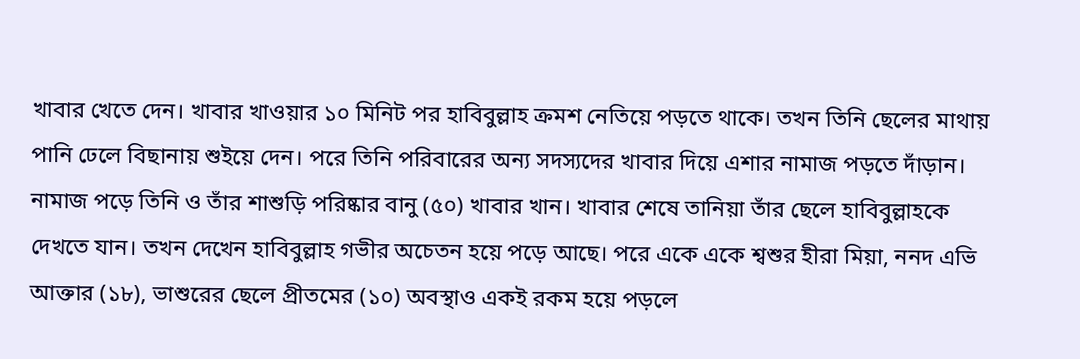খাবার খেতে দেন। খাবার খাওয়ার ১০ মিনিট পর হাবিবুল্লাহ ক্রমশ নেতিয়ে পড়তে থাকে। তখন তিনি ছেলের মাথায় পানি ঢেলে বিছানায় শুইয়ে দেন। পরে তিনি পরিবারের অন্য সদস্যদের খাবার দিয়ে এশার নামাজ পড়তে দাঁড়ান। নামাজ পড়ে তিনি ও তাঁর শাশুড়ি পরিষ্কার বানু (৫০) খাবার খান। খাবার শেষে তানিয়া তাঁর ছেলে হাবিবুল্লাহকে দেখতে যান। তখন দেখেন হাবিবুল্লাহ গভীর অচেতন হয়ে পড়ে আছে। পরে একে একে শ্বশুর হীরা মিয়া, ননদ এভি আক্তার (১৮), ভাশুরের ছেলে প্রীতমের (১০) অবস্থাও একই রকম হয়ে পড়লে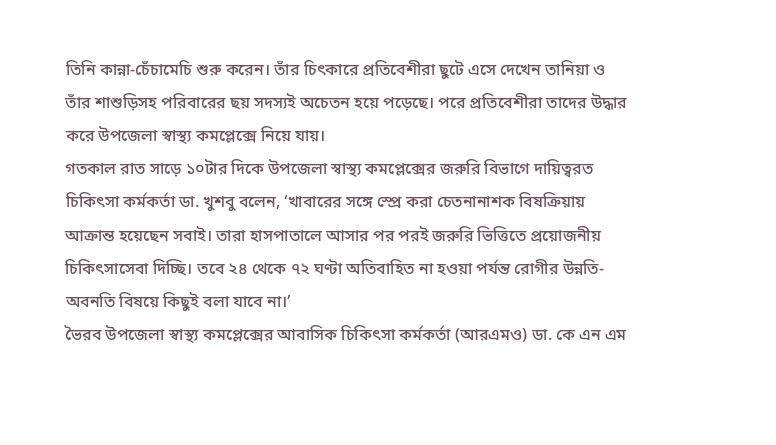তিনি কান্না-চেঁচামেচি শুরু করেন। তাঁর চিৎকারে প্রতিবেশীরা ছুটে এসে দেখেন তানিয়া ও তাঁর শাশুড়িসহ পরিবারের ছয় সদস্যই অচেতন হয়ে পড়েছে। পরে প্রতিবেশীরা তাদের উদ্ধার করে উপজেলা স্বাস্থ্য কমপ্লেক্সে নিয়ে যায়।
গতকাল রাত সাড়ে ১০টার দিকে উপজেলা স্বাস্থ্য কমপ্লেক্সের জরুরি বিভাগে দায়িত্বরত চিকিৎসা কর্মকর্তা ডা. খুশবু বলেন, ‘খাবারের সঙ্গে স্প্রে করা চেতনানাশক বিষক্রিয়ায় আক্রান্ত হয়েছেন সবাই। তারা হাসপাতালে আসার পর পরই জরুরি ভিত্তিতে প্রয়োজনীয় চিকিৎসাসেবা দিচ্ছি। তবে ২৪ থেকে ৭২ ঘণ্টা অতিবাহিত না হওয়া পর্যন্ত রোগীর উন্নতি-অবনতি বিষয়ে কিছুই বলা যাবে না।’
ভৈরব উপজেলা স্বাস্থ্য কমপ্লেক্সের আবাসিক চিকিৎসা কর্মকর্তা (আরএমও) ডা. কে এন এম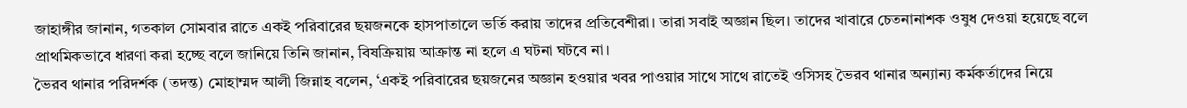জাহাঙ্গীর জানান, গতকাল সোমবার রাতে একই পরিবারের ছয়জনকে হাসপাতালে ভর্তি করায় তাদের প্রতিবেশীরা। তারা সবাই অজ্ঞান ছিল। তাদের খাবারে চেতনানাশক ওষুধ দেওয়া হয়েছে বলে প্রাথমিকভাবে ধারণা করা হচ্ছে বলে জানিয়ে তিনি জানান, বিষক্রিয়ায় আক্রান্ত না হলে এ ঘটনা ঘটবে না।
ভৈরব থানার পরিদর্শক (তদন্ত) মোহাম্মদ আলী জিন্নাহ বলেন, ‘একই পরিবারের ছয়জনের অজ্ঞান হওয়ার খবর পাওয়ার সাথে সাথে রাতেই ওসিসহ ভৈরব থানার অন্যান্য কর্মকর্তাদের নিয়ে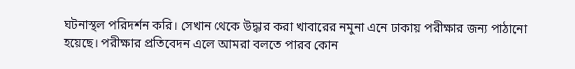ঘটনাস্থল পরিদর্শন করি। সেখান থেকে উদ্ধার করা খাবারের নমুনা এনে ঢাকায় পরীক্ষার জন্য পাঠানো হয়েছে। পরীক্ষার প্রতিবেদন এলে আমরা বলতে পারব কোন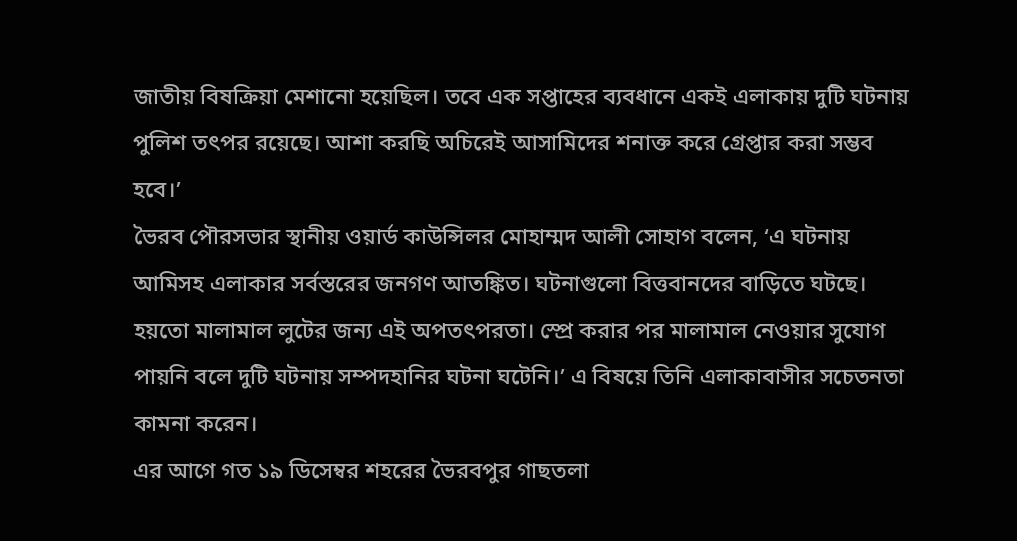জাতীয় বিষক্রিয়া মেশানো হয়েছিল। তবে এক সপ্তাহের ব্যবধানে একই এলাকায় দুটি ঘটনায় পুলিশ তৎপর রয়েছে। আশা করছি অচিরেই আসামিদের শনাক্ত করে গ্রেপ্তার করা সম্ভব হবে।’
ভৈরব পৌরসভার স্থানীয় ওয়ার্ড কাউন্সিলর মোহাম্মদ আলী সোহাগ বলেন, ‘এ ঘটনায় আমিসহ এলাকার সর্বস্তরের জনগণ আতঙ্কিত। ঘটনাগুলো বিত্তবানদের বাড়িতে ঘটছে। হয়তো মালামাল লুটের জন্য এই অপতৎপরতা। স্প্রে করার পর মালামাল নেওয়ার সুযোগ পায়নি বলে দুটি ঘটনায় সম্পদহানির ঘটনা ঘটেনি।’ এ বিষয়ে তিনি এলাকাবাসীর সচেতনতা কামনা করেন।
এর আগে গত ১৯ ডিসেম্বর শহরের ভৈরবপুর গাছতলা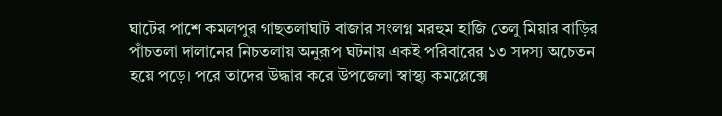ঘাটের পাশে কমলপুর গাছতলাঘাট বাজার সংলগ্ন মরহুম হাজি তেলু মিয়ার বাড়ির পাঁচতলা দালানের নিচতলায় অনুরূপ ঘটনায় একই পরিবারের ১৩ সদস্য অচেতন হয়ে পড়ে। পরে তাদের উদ্ধার করে উপজেলা স্বাস্থ্য কমপ্লেক্সে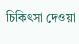চিকিৎসা দেওয়া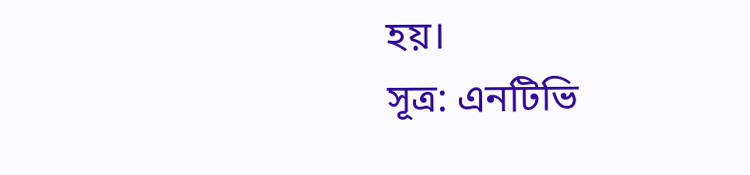হয়।
সূত্র: এনটিভি